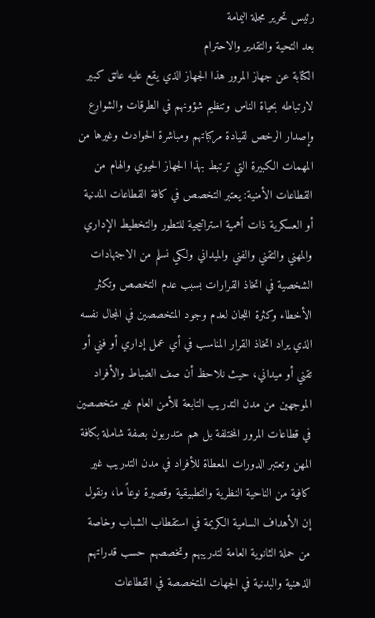رئيس تحرير مجلة اليمامة
بعد التحية والتقدير والاحترام
الكتابة عن جهاز المرور هذا الجهاز الذي يقع عليه عاتق كبير لارتباطه بحياة الناس وتنظيم شؤونهم في الطرقات والشوارع وإصدار الرخص لقيادة مركباتهم ومباشرة الحوادث وغيرها من المهمات الكبيرة التي ترتبط بهذا الجهاز الحيوي والهام من القطاعات الأمنية: يعتبر التخصص في كافة القطاعات المدنية أو العسكرية ذات أهمية استراتيجية للتطور والتخطيط الإداري والمهني والتقني والفني والميداني ولكي نسلم من الاجتهادات الشخصية في اتخاذ القرارات بسبب عدم التخصص وتكثر الأخطاء وكثرة اللجان لعدم وجود المتخصصين في المجال نفسه الذي يراد اتخاذ القرار المناسب في أي عمل إداري أو فني أو تقني أو ميداني، حيث نلاحظ أن صف الضباط والأفراد الموجهين من مدن التدريب التابعة للأمن العام غير متخصصين في قطاعات المرور المختلفة بل هم متدربون بصفة شاملة بكافة المهن وتعتبر الدورات المعطاة للأفراد في مدن التدريب غير كافية من الناحية النظرية والتطبيقية وقصيرة نوعاً ما، ونقول إن الأهداف السامية الكريمة في استقطاب الشباب وخاصة من حملة الثانوية العامة لتدريبهم وتخصصهم حسب قدراتهم الذهنية والبدنية في الجهات المتخصصة في القطاعات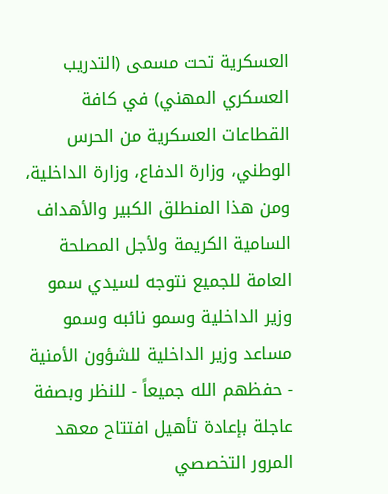العسكرية تحت مسمى (التدريب العسكري المهني) في كافة القطاعات العسكرية من الحرس الوطني، وزارة الدفاع، وزارة الداخلية، ومن هذا المنطلق الكبير والأهداف السامية الكريمة ولأجل المصلحة العامة للجميع نتوجه لسيدي سمو وزير الداخلية وسمو نائبه وسمو مساعد وزير الداخلية للشؤون الأمنية - حفظهم الله جميعاً - للنظر وبصفة عاجلة بإعادة تأهيل افتتاح معهد المرور التخصصي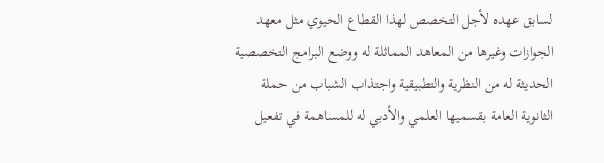لسابق عهده لأجل التخصص لهذا القطاع الحيوي مثل معهد الجوازات وغيرها من المعاهد المماثلة له ووضع البرامج التخصصية الحديثة له من النظرية والتطبيقية واجتذاب الشباب من حملة الثانوية العامة بقسميها العلمي والأدبي له للمساهمة في تفعيل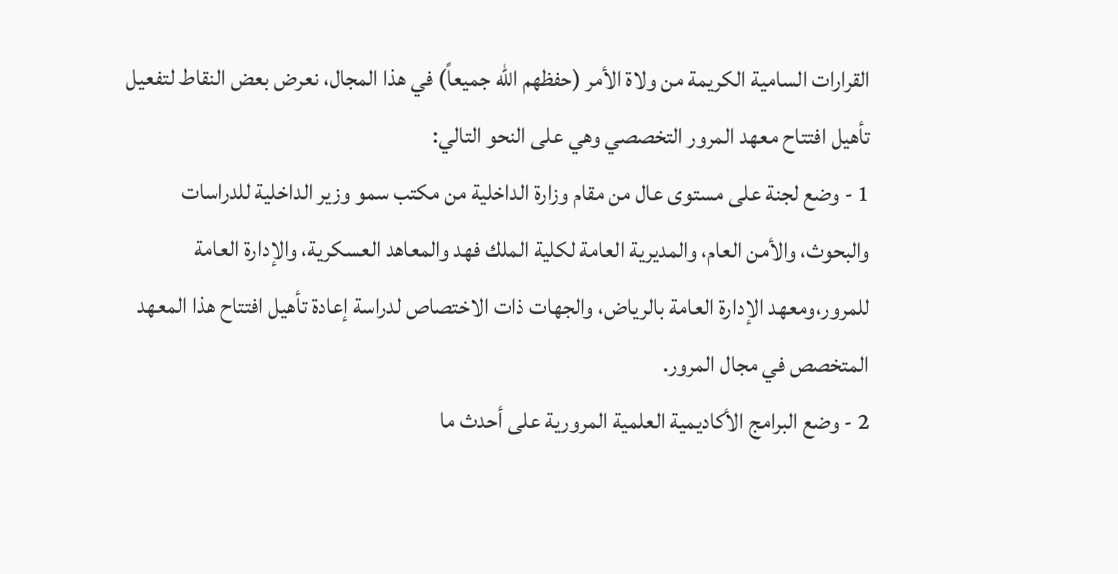القرارات السامية الكريمة من ولاة الأمر (حفظهم الله جميعاً) في هذا المجال، نعرض بعض النقاط لتفعيل تأهيل افتتاح معهد المرور التخصصي وهي على النحو التالي:
1 - وضع لجنة على مستوى عال من مقام وزارة الداخلية من مكتب سمو وزير الداخلية للدراسات والبحوث، والأمن العام، والمديرية العامة لكلية الملك فهد والمعاهد العسكرية، والإدارة العامة للمرور،ومعهد الإدارة العامة بالرياض، والجهات ذات الاختصاص لدراسة إعادة تأهيل افتتاح هذا المعهد المتخصص في مجال المرور.
2 - وضع البرامج الأكاديمية العلمية المرورية على أحدث ما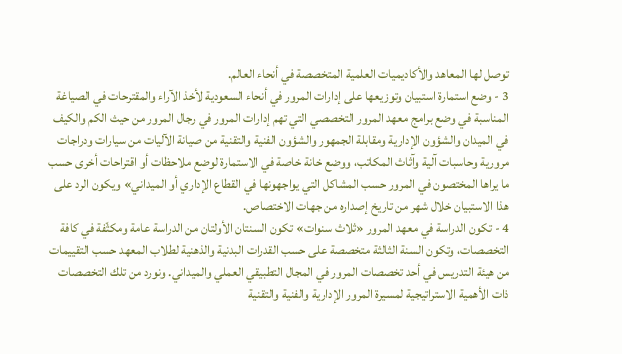توصل لها المعاهد والأكاديميات العلمية المتخصصة في أنحاء العالم.
3 - وضع استمارة استبيان وتوزيعها على إدارات المرور في أنحاء السعودية لأخذ الآراء والمقترحات في الصياغة المناسبة في وضع برامج معهد المرور التخصصي التي تهم إدارات المرور في رجال المرور من حيث الكم والكيف في الميدان والشؤون الإدارية ومقابلة الجمهور والشؤون الفنية والتقنية من صيانة الآليات من سيارات ودراجات مرورية وحاسبات آلية وآثاث المكاتب، ووضع خانة خاصة في الاستمارة لوضع ملاحظات أو اقتراحات أخرى حسب ما يراها المختصون في المرور حسب المشاكل التي يواجهونها في القطاع الإداري أو الميداني» ويكون الرد على هذا الاستبيان خلال شهر من تاريخ إصداره من جهات الاختصاص.
4 - تكون الدراسة في معهد المرور «ثلاث سنوات» تكون السنتان الأولتان من الدراسة عامة ومكثّفة في كافة التخصصات، وتكون السنة الثالثة متخصصة على حسب القدرات البدنية والذهنية لطلاب المعهد حسب التقييمات من هيئة التدريس في أحد تخصصات المرور في المجال التطبيقي العملي والميداني. ونورد من تلك التخصصات ذات الأهمية الاستراتيجية لمسيرة المرور الإدارية والفنية والتقنية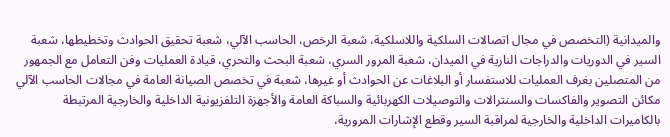والميدانية (التخصص في مجال اتصالات السلكية واللاسلكية، شعبة الرخص، الحاسب الآلي، شعبة تحقيق الحوادث وتخطيطها، شعبة السير في الدوريات والدراجات النارية في الميدان، شعبة المرور السري، شعبة البحث والتحري، قيادة العمليات وفن التعامل مع الجمهور من المتصلين بغرف العمليات للاستفسار أو البلاغات عن الحوادث أو غيرها، شعبة في تخصص الصيانة العامة في مجالات الحاسب الآلي مكائن التصوير والفاكسات والسنترالات والتوصيلات الكهربائية والسباكة العامة والأجهزة التلفزيونية الداخلية والخارجية المرتبطة بالكاميرات الداخلية والخارجية لمراقبة السير وقطع الإشارات المرورية،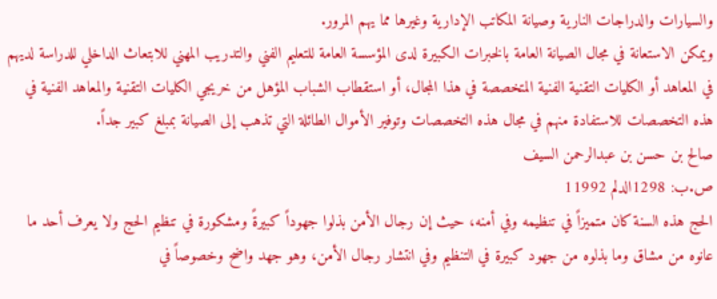والسيارات والدراجات النارية وصيانة المكاتب الإدارية وغيرها مما يهم المرور.
ويمكن الاستعانة في مجال الصيانة العامة بالخبرات الكبيرة لدى المؤسسة العامة للتعليم الفني والتدريب المهني للابتعاث الداخلي للدراسة لديهم في المعاهد أو الكليات التقنية الفنية المتخصصة في هذا المجال، أو استقطاب الشباب المؤهل من خريجي الكليات التقنية والمعاهد الفنية في هذه التخصصات للاستفادة منهم في مجال هذه التخصصات وتوفير الأموال الطائلة التي تذهب إلى الصيانة بمبلغ كبير جداً.
صالح بن حسن بن عبدالرحمن السيف
ص.ب: 1298الدلم 11992
الحج هذه السنة كان متميزاً في تنظيمه وفي أمنه، حيث إن رجال الأمن بذلوا جهوداً كبيرةً ومشكورة في تنظيم الحج ولا يعرف أحد ما عانوه من مشاق وما بذلوه من جهود كبيرة في التنظيم وفي انتشار رجال الأمن، وهو جهد واضح وخصوصاً في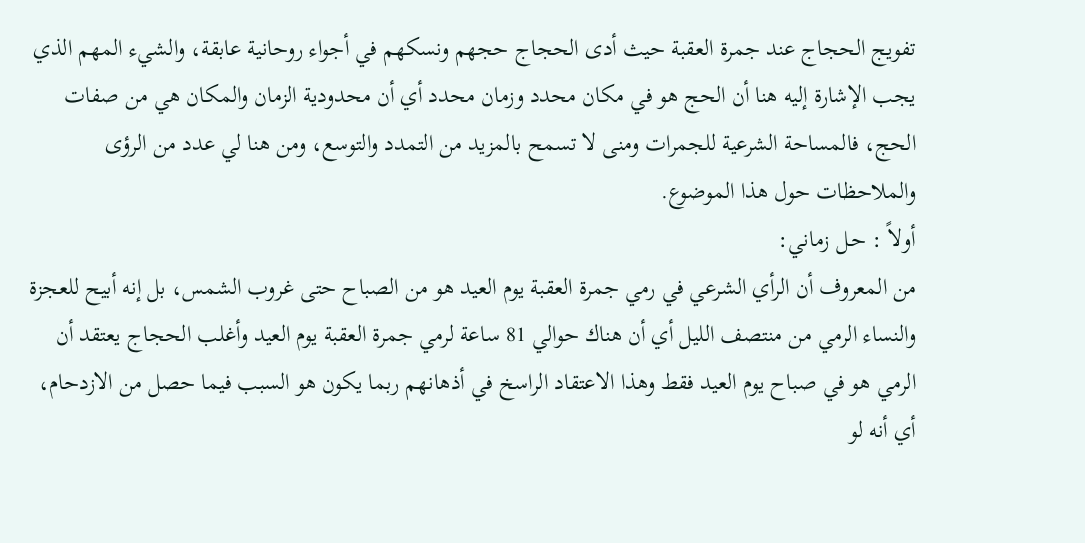تفويج الحجاج عند جمرة العقبة حيث أدى الحجاج حجهم ونسكهم في أجواء روحانية عابقة، والشيء المهم الذي يجب الإشارة إليه هنا أن الحج هو في مكان محدد وزمان محدد أي أن محدودية الزمان والمكان هي من صفات الحج، فالمساحة الشرعية للجمرات ومنى لا تسمح بالمزيد من التمدد والتوسع، ومن هنا لي عدد من الرؤى والملاحظات حول هذا الموضوع.
أولاً : حـل زماني:
من المعروف أن الرأي الشرعي في رمي جمرة العقبة يوم العيد هو من الصباح حتى غروب الشمس، بل إنه أبيح للعجزة والنساء الرمي من منتصف الليل أي أن هناك حوالي 81 ساعة لرمي جمرة العقبة يوم العيد وأغلب الحجاج يعتقد أن الرمي هو في صباح يوم العيد فقط وهذا الاعتقاد الراسخ في أذهانهم ربما يكون هو السبب فيما حصل من الازدحام، أي أنه لو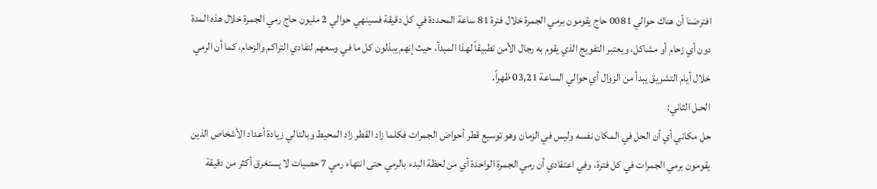افترضنا أن هناك حوالي 0081 حاج يقومون برمي الجمرة خلال فترة 81 ساعة المحددة في كل دقيقة فسينهي حوالي 2 مليون حاج رمي الجمرة خلال هذه المدة دون أي زحام أو مشاكل، ويعتبر التفويج الذي يقوم به رجال الأمن تطبيقاً لهذا المبدأ، حيث إنهم يبذلون كل ما في وسعهم لتفادي التراكم والزحام، كما أن الرمي خلال أيام التشريق يبدأ من الزوال أي حوالي الساعة 03,21 ظهراً.
الحـل الثاني:
حل مكاني أي أن الحل في المكان نفسه وليس في الزمان وهو توسيع قطر أحواض الجمرات فكلما زاد القطر زاد المحيط وبالتالي زيادة أعداد الأشخاص الذين يقومون برمي الجمرات في كل فترة، وفي اعتقادي أن رمي الجمرة الواحدة أي من لحظة البدء بالرمي حتى انتهاء رمي 7 حصيات لا يستغرق أكثر من دقيقة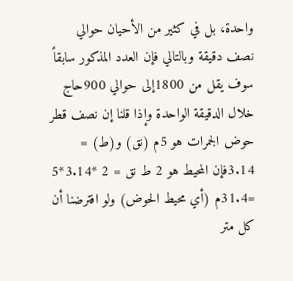واحدة، بل في كثير من الأحيان حوالي نصف دقيقة وبالتالي فإن العدد المذكور سابقاً سوف يقل من 1800إلى حوالي 900حاج خلال الدقيقة الواحدة وإذا قلنا إن نصف قطر حوض الجمرات هو 5م (نق) و(ط) = 3.14فإن المحيط هو 2 ط نق = 2 *3.14*5 =31.4م (أي محيط الحوض) ولو افترضنا أن كل متر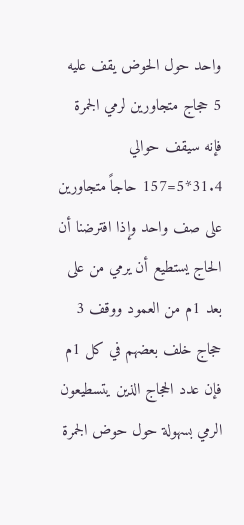واحد حول الحوض يقف عليه 5 حجاج متجاورين لرمي الجمرة فإنه سيقف حوالي 31.4*5=157 حاجاً متجاورين على صف واحد وإذا افترضنا أن الحاج يستطيع أن يرمي من على بعد 1م من العمود ووقف 3 حجاج خلف بعضهم في كل 1م فإن عدد الحجاج الذين يتسطيعون الرمي بسهولة حول حوض الجمرة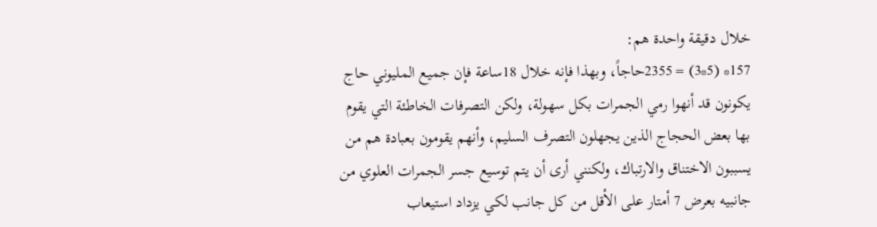خلال دقيقة واحدة هم:
157* (5*3) = 2355حاجاً، وبهذا فإنه خلال 18ساعة فإن جميع المليوني حاج يكونون قد أنهوا رمي الجمرات بكل سهولة، ولكن التصرفات الخاطئة التي يقوم بها بعض الحجاج الذين يجهلون التصرف السليم، وأنهم يقومون بعبادة هم من يسببون الاختناق والارتباك، ولكنني أرى أن يتم توسيع جسر الجمرات العلوي من جانبيه بعرض 7 أمتار على الأقل من كل جانب لكي يزداد استيعاب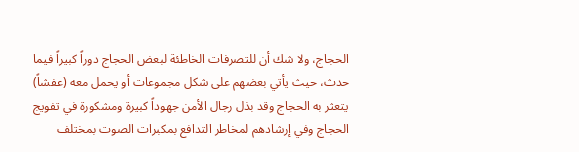الحجاج، ولا شك أن للتصرفات الخاطئة لبعض الحجاج دوراً كبيراً فيما حدث، حيث يأتي بعضهم على شكل مجموعات أو يحمل معه (عفشاً) يتعثر به الحجاج وقد بذل رجال الأمن جهوداً كبيرة ومشكورة في تفويج الحجاج وفي إرشادهم لمخاطر التدافع بمكبرات الصوت بمختلف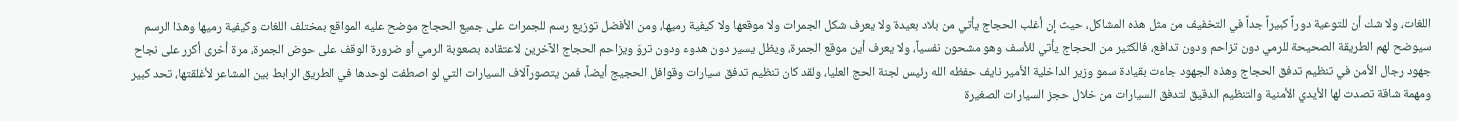اللغات، ولا شك أن للتوعية دوراً كبيراً جداً في التخفيف من مثل هذه المشاكل، حيث إن أغلب الحجاج يأتي من بلاد بعيدة ولا يعرف شكل الجمرات ولا موقعها ولا كيفية رميها، ومن الأفضل توزيع رسم للجمرات على جميع الحجاج موضح عليه المواقع بمختلف اللغات وكيفية رميها وهذا الرسم سيوضح لهم الطريقة الصحيحة للرمي دون تزاحم ودون تدافع، فالكثير من الحجاج يأتي للأسف وهو مشحون نفسياً، ولا يعرف أين موقع الجمرة، ويظل يسير دون هدوء ودون تروّ ويزاحم الحجاج الآخرين لاعتقاده بصعوبة الرمي أو ضرورة الوقف على حوض الجمرة، مرة أخرى أكرر على نجاح جهود رجال الأمن في تنظيم تدفق الحجاج وهذه الجهود جاءت بقيادة سمو وزير الداخلية الأمير نايف حفظه الله رئيس لجنة الحج العليا، ولقد كان تنظيم تدفق سيارات وقوافل الحجيج أيضاً، فمن يتصورآلاف السيارات التي لو اصطفت لوحدها في الطريق الرابط بين المشاعر لأغلقتها، تحد كبير ومهمة شاقة تصدت لها الأيدي الأمنية والتنظيم الدقيق لتدفق السيارات من خلال حجز السيارات الصغيرة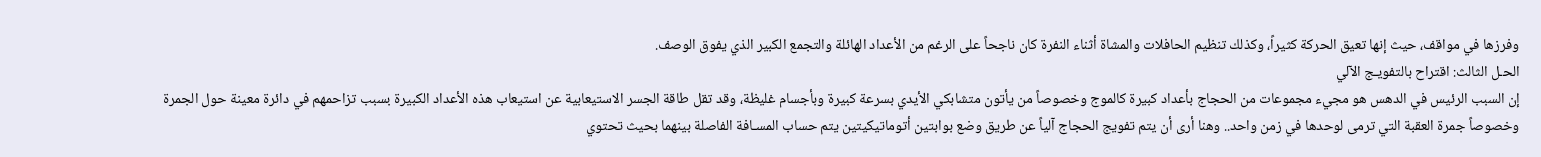وفرزها في مواقف، حيث إنها تعيق الحركة كثيراً، وكذلك تنظيم الحافلات والمشاة أثناء النفرة كان ناجحاً على الرغم من الأعداد الهائلة والتجمع الكبير الذي يفوق الوصف.
الحـل الثالث: اقتراح بالتفويـج الآلي
إن السبب الرئيس في الدهس هو مجيء مجموعات من الحجاج بأعداد كبيرة كالموج وخصوصاً من يأتون متشابكي الأيدي بسرعة كبيرة وبأجسام غليظة، وقد تقل طاقة الجسر الاستيعابية عن استيعاب هذه الأعداد الكبيرة بسبب تزاحمهم في دائرة معينة حول الجمرة وخصوصاً جمرة العقبة التي ترمى لوحدها في زمن واحد.. وهنا أرى أن يتم تفويج الحجاج آلياً عن طريق وضع بوابتين أتوماتيكيتين يتم حساب المسـافة الفاصلة بينهما بحيث تحتوي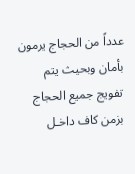عدداً من الحجاج يرمون بأمان وبحيث يتم تفويج جميع الحجاج بزمن كاف داخـل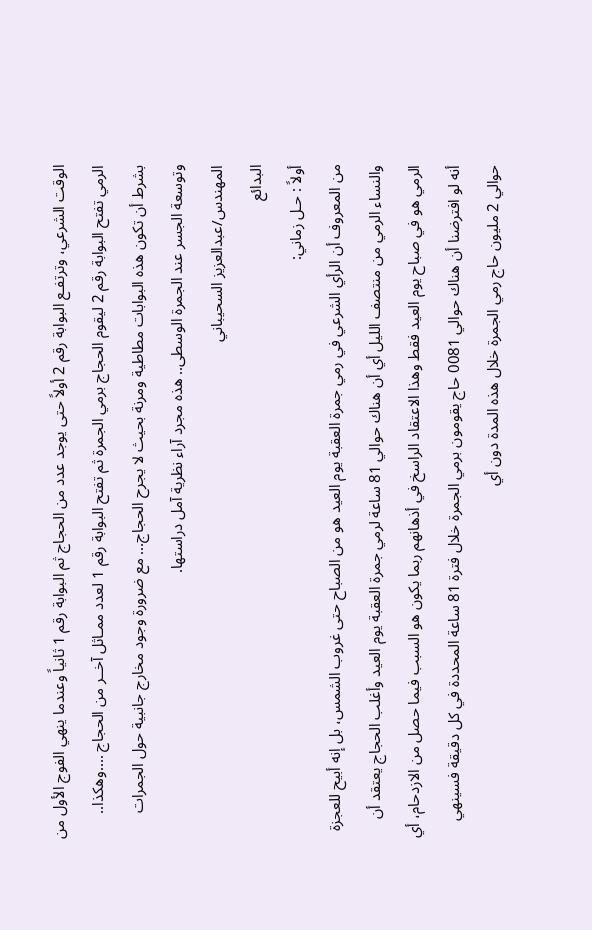الوقت الشرعي، وترتفـع البوابة رقم 2 أولاً حتى يوجد عدد من الحجاج ثم البوابة رقم 1 ثانياً وعندما ينهي الفوج الأول من الرمي تفتح البوابة رقم 2 ليقوم الحجاج برمي الجمرة ثم تفتح البوابة رقم 1 لعدد ممـاثل آخــر من الحجاج ....وهكذا.. بشرط أن تكون هذه البوابات مطاطية ومرنة بحيث لا يجرح الحجاج... مع ضرورة وجود مخارج جانبية حول الجمرات وتوسعة الجسر عند الجمرة الوسطى.. هذه مجرد آراء نظرية آمل دراستها.
المهندس/عبدالعزيز السحيباني
البدائع
أولاً : حـل زماني:
من المعروف أن الرأي الشرعي في رمي جمرة العقبة يوم العيد هو من الصباح حتى غروب الشمس، بل إنه أبيح للعجزة والنساء الرمي من منتصف الليل أي أن هناك حوالي 81 ساعة لرمي جمرة العقبة يوم العيد وأغلب الحجاج يعتقد أن الرمي هو في صباح يوم العيد فقط وهذا الاعتقاد الراسخ في أذهانهم ربما يكون هو السبب فيما حصل من الازدحام، أي أنه لو افترضنا أن هناك حوالي 0081 حاج يقومون برمي الجمرة خلال فترة 81 ساعة المحددة في كل دقيقة فسينهي حوالي 2 مليون حاج رمي الجمرة خلال هذه المدة دون أي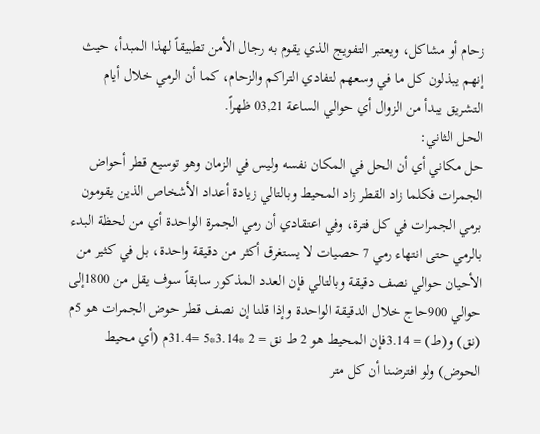زحام أو مشاكل، ويعتبر التفويج الذي يقوم به رجال الأمن تطبيقاً لهذا المبدأ، حيث إنهم يبذلون كل ما في وسعهم لتفادي التراكم والزحام، كما أن الرمي خلال أيام التشريق يبدأ من الزوال أي حوالي الساعة 03,21 ظهراً.
الحـل الثاني:
حل مكاني أي أن الحل في المكان نفسه وليس في الزمان وهو توسيع قطر أحواض الجمرات فكلما زاد القطر زاد المحيط وبالتالي زيادة أعداد الأشخاص الذين يقومون برمي الجمرات في كل فترة، وفي اعتقادي أن رمي الجمرة الواحدة أي من لحظة البدء بالرمي حتى انتهاء رمي 7 حصيات لا يستغرق أكثر من دقيقة واحدة، بل في كثير من الأحيان حوالي نصف دقيقة وبالتالي فإن العدد المذكور سابقاً سوف يقل من 1800إلى حوالي 900حاج خلال الدقيقة الواحدة وإذا قلنا إن نصف قطر حوض الجمرات هو 5م (نق) و(ط) = 3.14فإن المحيط هو 2 ط نق = 2 *3.14*5 =31.4م (أي محيط الحوض) ولو افترضنا أن كل متر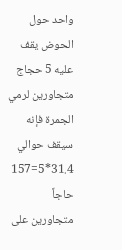واحد حول الحوض يقف عليه 5 حجاج متجاورين لرمي الجمرة فإنه سيقف حوالي 31.4*5=157 حاجاً متجاورين على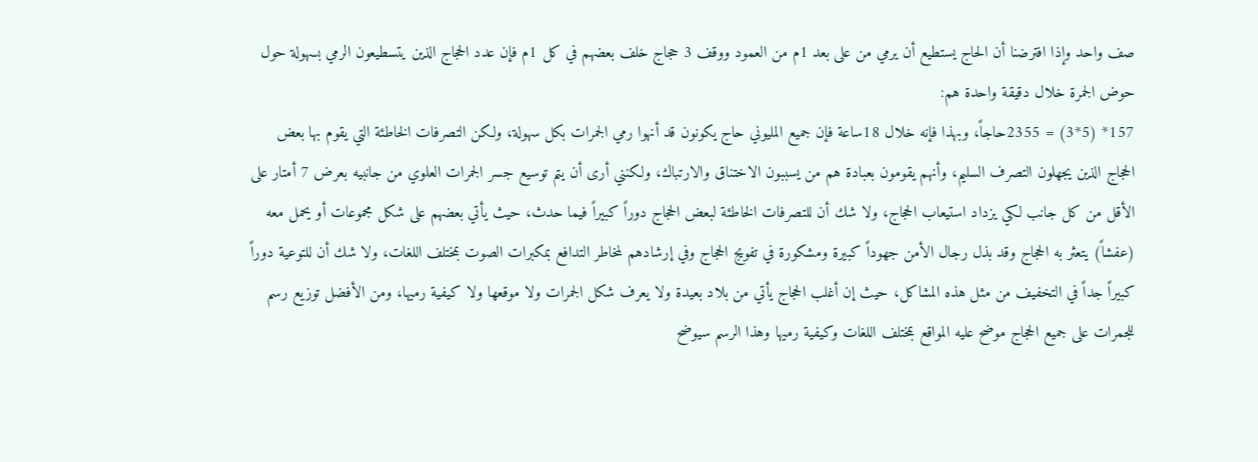صف واحد وإذا افترضنا أن الحاج يستطيع أن يرمي من على بعد 1م من العمود ووقف 3 حجاج خلف بعضهم في كل 1م فإن عدد الحجاج الذين يتسطيعون الرمي بسهولة حول حوض الجمرة خلال دقيقة واحدة هم:
157* (5*3) = 2355حاجاً، وبهذا فإنه خلال 18ساعة فإن جميع المليوني حاج يكونون قد أنهوا رمي الجمرات بكل سهولة، ولكن التصرفات الخاطئة التي يقوم بها بعض الحجاج الذين يجهلون التصرف السليم، وأنهم يقومون بعبادة هم من يسببون الاختناق والارتباك، ولكنني أرى أن يتم توسيع جسر الجمرات العلوي من جانبيه بعرض 7 أمتار على الأقل من كل جانب لكي يزداد استيعاب الحجاج، ولا شك أن للتصرفات الخاطئة لبعض الحجاج دوراً كبيراً فيما حدث، حيث يأتي بعضهم على شكل مجموعات أو يحمل معه (عفشاً) يتعثر به الحجاج وقد بذل رجال الأمن جهوداً كبيرة ومشكورة في تفويج الحجاج وفي إرشادهم لمخاطر التدافع بمكبرات الصوت بمختلف اللغات، ولا شك أن للتوعية دوراً كبيراً جداً في التخفيف من مثل هذه المشاكل، حيث إن أغلب الحجاج يأتي من بلاد بعيدة ولا يعرف شكل الجمرات ولا موقعها ولا كيفية رميها، ومن الأفضل توزيع رسم للجمرات على جميع الحجاج موضح عليه المواقع بمختلف اللغات وكيفية رميها وهذا الرسم سيوضح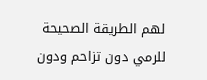لهم الطريقة الصحيحة للرمي دون تزاحم ودون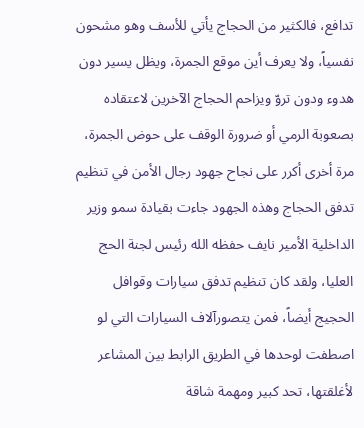تدافع، فالكثير من الحجاج يأتي للأسف وهو مشحون نفسياً، ولا يعرف أين موقع الجمرة، ويظل يسير دون هدوء ودون تروّ ويزاحم الحجاج الآخرين لاعتقاده بصعوبة الرمي أو ضرورة الوقف على حوض الجمرة، مرة أخرى أكرر على نجاح جهود رجال الأمن في تنظيم تدفق الحجاج وهذه الجهود جاءت بقيادة سمو وزير الداخلية الأمير نايف حفظه الله رئيس لجنة الحج العليا، ولقد كان تنظيم تدفق سيارات وقوافل الحجيج أيضاً، فمن يتصورآلاف السيارات التي لو اصطفت لوحدها في الطريق الرابط بين المشاعر لأغلقتها، تحد كبير ومهمة شاقة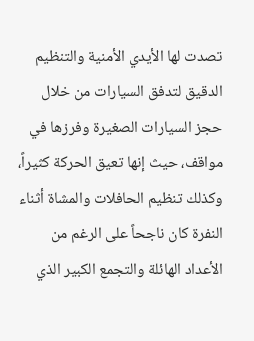تصدت لها الأيدي الأمنية والتنظيم الدقيق لتدفق السيارات من خلال حجز السيارات الصغيرة وفرزها في مواقف، حيث إنها تعيق الحركة كثيراً، وكذلك تنظيم الحافلات والمشاة أثناء النفرة كان ناجحاً على الرغم من الأعداد الهائلة والتجمع الكبير الذي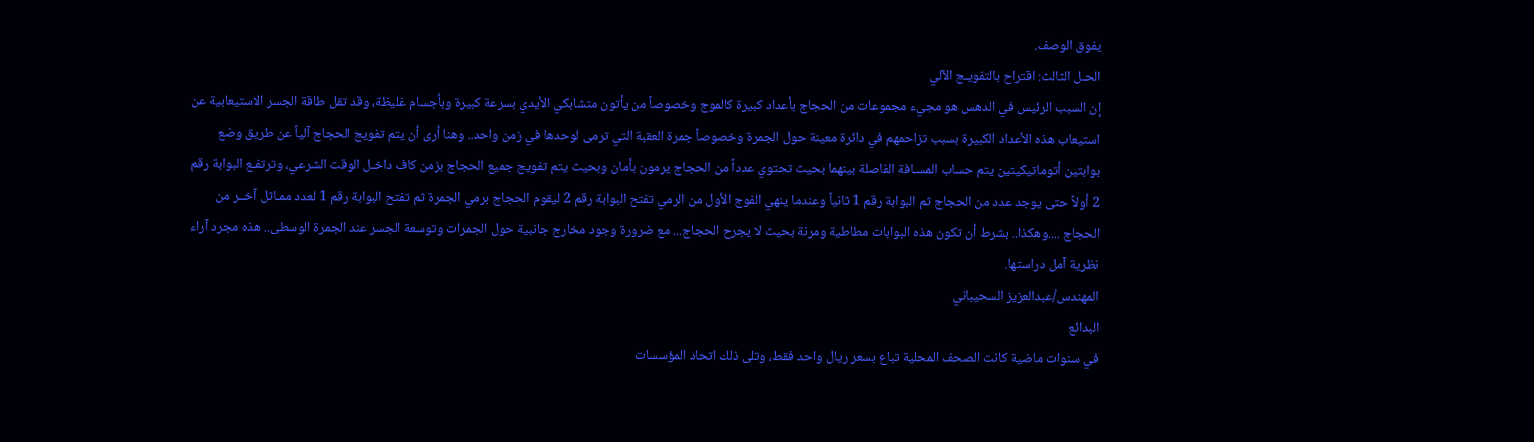يفوق الوصف.
الحـل الثالث: اقتراح بالتفويـج الآلي
إن السبب الرئيس في الدهس هو مجيء مجموعات من الحجاج بأعداد كبيرة كالموج وخصوصاً من يأتون متشابكي الأيدي بسرعة كبيرة وبأجسام غليظة، وقد تقل طاقة الجسر الاستيعابية عن استيعاب هذه الأعداد الكبيرة بسبب تزاحمهم في دائرة معينة حول الجمرة وخصوصاً جمرة العقبة التي ترمى لوحدها في زمن واحد.. وهنا أرى أن يتم تفويج الحجاج آلياً عن طريق وضع بوابتين أتوماتيكيتين يتم حساب المسـافة الفاصلة بينهما بحيث تحتوي عدداً من الحجاج يرمون بأمان وبحيث يتم تفويج جميع الحجاج بزمن كاف داخـل الوقت الشرعي، وترتفـع البوابة رقم 2 أولاً حتى يوجد عدد من الحجاج ثم البوابة رقم 1 ثانياً وعندما ينهي الفوج الأول من الرمي تفتح البوابة رقم 2 ليقوم الحجاج برمي الجمرة ثم تفتح البوابة رقم 1 لعدد ممـاثل آخــر من الحجاج ....وهكذا.. بشرط أن تكون هذه البوابات مطاطية ومرنة بحيث لا يجرح الحجاج... مع ضرورة وجود مخارج جانبية حول الجمرات وتوسعة الجسر عند الجمرة الوسطى.. هذه مجرد آراء نظرية آمل دراستها.
المهندس/عبدالعزيز السحيباني
البدائع
في سنوات ماضية كانت الصحف المحلية تباع بسعر ريال واحد فقط، وتلى ذلك اتحاد المؤسسات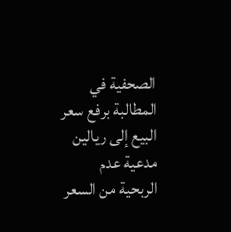الصحفية في المطالبة برفع سعر البيع إلى ريالين مدعية عدم الربحية من السعر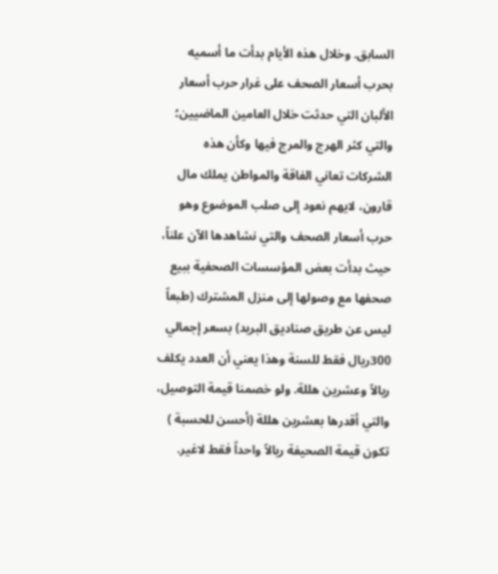السابق. وخلال هذه الأيام بدأت ما أسميه بحرب أسعار الصحف على غرار حرب أسعار الألبان التي حدثت خلال العامين الماضيين؛ والتي كثر الهرج والمرج فيها وكأن هذه الشركات تعاني الفاقة والمواطن يملك مال قارون، لايهم نعود إلى صلب الموضوع وهو حرب أسعار الصحف والتي نشاهدها الآن علناً، حيث بدأت بعض المؤسسات الصحفية ببيع صحفها مع وصولها إلى منزل المشترك (طبعاً ليس عن طريق صناديق البريد) بسعر إجمالي 300ريال فقط للسنة وهذا يعني أن العدد يكلف ريالاً وعشرين هللة. ولو خصمنا قيمة التوصيل، والتي أقدرها بعشرين هللة (أحسن للحسبة ) تكون قيمة الصحيفة ريالاً واحداً فقط لاغير.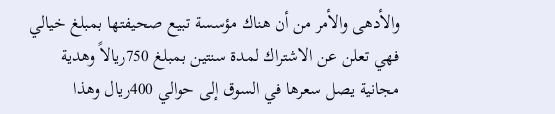والأدهى والأمر من أن هناك مؤسسة تبيع صحيفتها بمبلغ خيالي فهي تعلن عن الاشتراك لمدة سنتين بمبلغ 750ريالاً وهدية مجانية يصل سعرها في السوق إلى حوالي 400ريال وهذا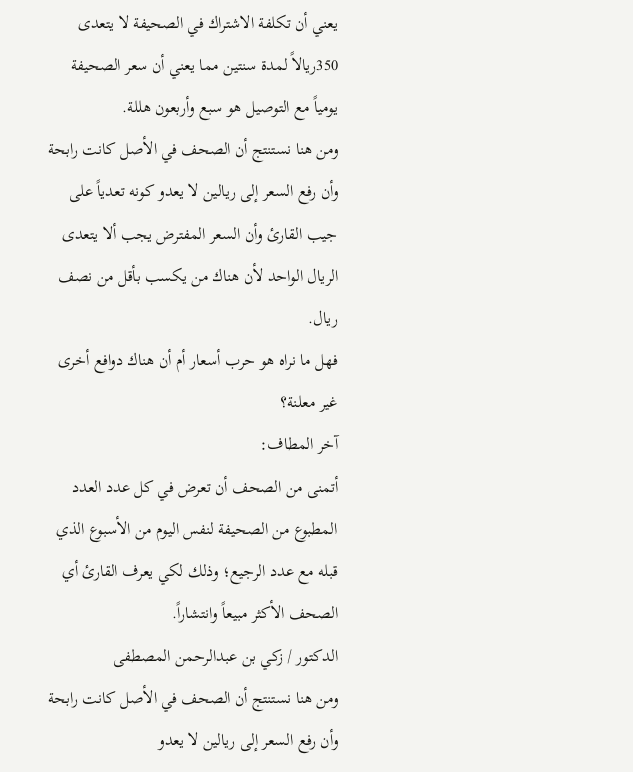يعني أن تكلفة الاشتراك في الصحيفة لا يتعدى 350ريالاً لمدة سنتين مما يعني أن سعر الصحيفة يومياً مع التوصيل هو سبع وأربعون هللة.
ومن هنا نستنتج أن الصحف في الأصل كانت رابحة وأن رفع السعر إلى ريالين لا يعدو كونه تعدياً على جيب القارئ وأن السعر المفترض يجب ألا يتعدى الريال الواحد لأن هناك من يكسب بأقل من نصف ريال.
فهل ما نراه هو حرب أسعار أم أن هناك دوافع أخرى غير معلنة؟
آخر المطاف:
أتمنى من الصحف أن تعرض في كل عدد العدد المطبوع من الصحيفة لنفس اليوم من الأسبوع الذي قبله مع عدد الرجيع؛ وذلك لكي يعرف القارئ أي الصحف الأكثر مبيعاً وانتشاراً.
الدكتور / زكي بن عبدالرحمن المصطفى
ومن هنا نستنتج أن الصحف في الأصل كانت رابحة وأن رفع السعر إلى ريالين لا يعدو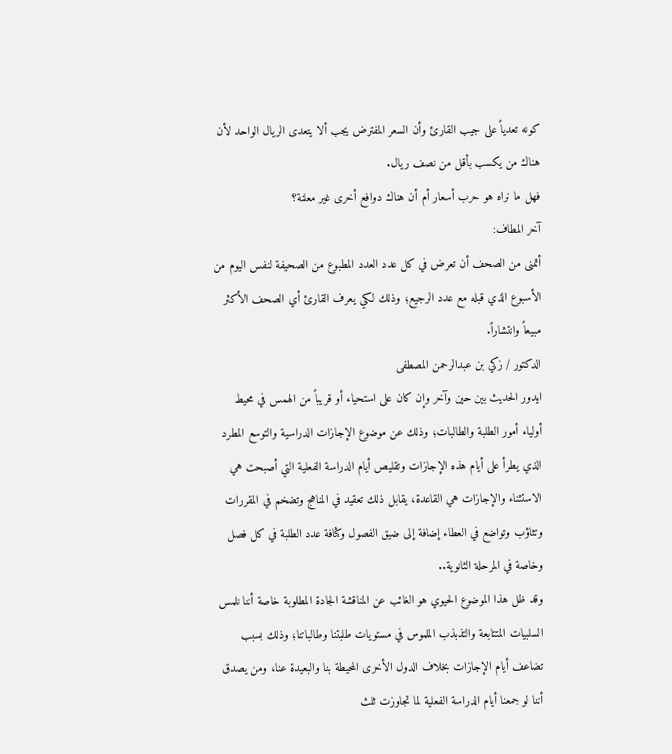كونه تعدياً على جيب القارئ وأن السعر المفترض يجب ألا يتعدى الريال الواحد لأن هناك من يكسب بأقل من نصف ريال.
فهل ما نراه هو حرب أسعار أم أن هناك دوافع أخرى غير معلنة؟
آخر المطاف:
أتمنى من الصحف أن تعرض في كل عدد العدد المطبوع من الصحيفة لنفس اليوم من الأسبوع الذي قبله مع عدد الرجيع؛ وذلك لكي يعرف القارئ أي الصحف الأكثر مبيعاً وانتشاراً.
الدكتور / زكي بن عبدالرحمن المصطفى
ايدور الحديث بين حين وآخر وإن كان على استحياء أو قريباً من الهمس في محيط أولياء أمور الطلبة والطالبات؛ وذلك عن موضوع الإجازات الدراسية والتوسع المطرد الذي يطرأ على أيام هذه الإجازات وتقليص أيام الدراسة الفعلية التي أصبحت هي الاستثناء والإجازات هي القاعدة، يقابل ذلك تعقيد في المناهج وتضخم في المقررات وتثاؤب وتواضع في العطاء إضافة إلى ضيق الفصول وكثافة عدد الطلبة في كل فصل وخاصة في المرحلة الثانوية..
وقد ظل هذا الموضوع الحيوي هو الغائب عن المناقشة الجادة المطلوبة خاصة أننا نلمس السلبيات المتتابعة والتذبذب الملموس في مستويات طلبتنا وطالباتنا؛ وذلك بسبب تضاعف أيام الإجازات بخلاف الدول الأخرى المحيطة بنا والبعيدة عنا، ومن يصدق أننا لو جمعنا أيام الدراسة الفعلية لما تجاوزت ثلث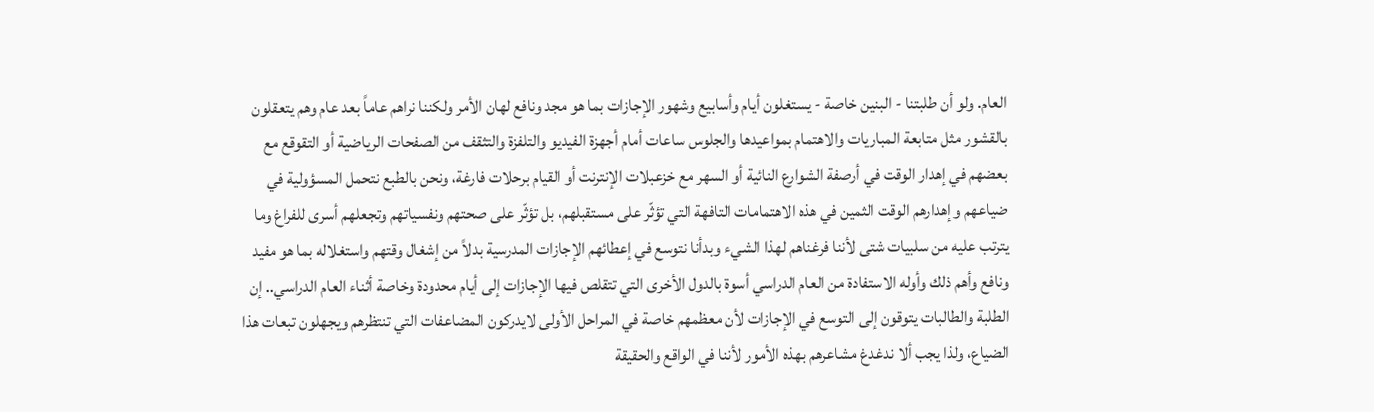العام. ولو أن طلبتنا - البنين خاصة - يستغلون أيام وأسابيع وشهور الإجازات بما هو مجد ونافع لهان الأمر ولكننا نراهم عاماً بعد عام وهم يتعقلون بالقشور مثل متابعة المباريات والاهتمام بمواعيدها والجلوس ساعات أمام أجهزة الفيديو والتلفزة والتثقف من الصفحات الرياضية أو التقوقع مع بعضهم في إهدار الوقت في أرصفة الشوارع النائية أو السهر مع خزعبلات الإنترنت أو القيام برحلات فارغة، ونحن بالطبع نتحمل المسؤولية في ضياعهم وإهدارهم الوقت الثمين في هذه الاهتمامات التافهة التي تؤثّر على مستقبلهم، بل تؤثّر على صحتهم ونفسياتهم وتجعلهم أسرى للفراغ وما يترتب عليه من سلبيات شتى لأننا فرغناهم لهذا الشيء وبدأنا نتوسع في إعطائهم الإجازات المدرسية بدلاً من إشغال وقتهم واستغلاله بما هو مفيد ونافع وأهم ذلك وأوله الاستفادة من العام الدراسي أسوة بالدول الأخرى التي تتقلص فيها الإجازات إلى أيام محدودة وخاصة أثناء العام الدراسي.. إن الطلبة والطالبات يتوقون إلى التوسع في الإجازات لأن معظمهم خاصة في المراحل الأولى لايدركون المضاعفات التي تنتظرهم ويجهلون تبعات هذا الضياع، ولذا يجب ألا ندغدغ مشاعرهم بهذه الأمور لأننا في الواقع والحقيقة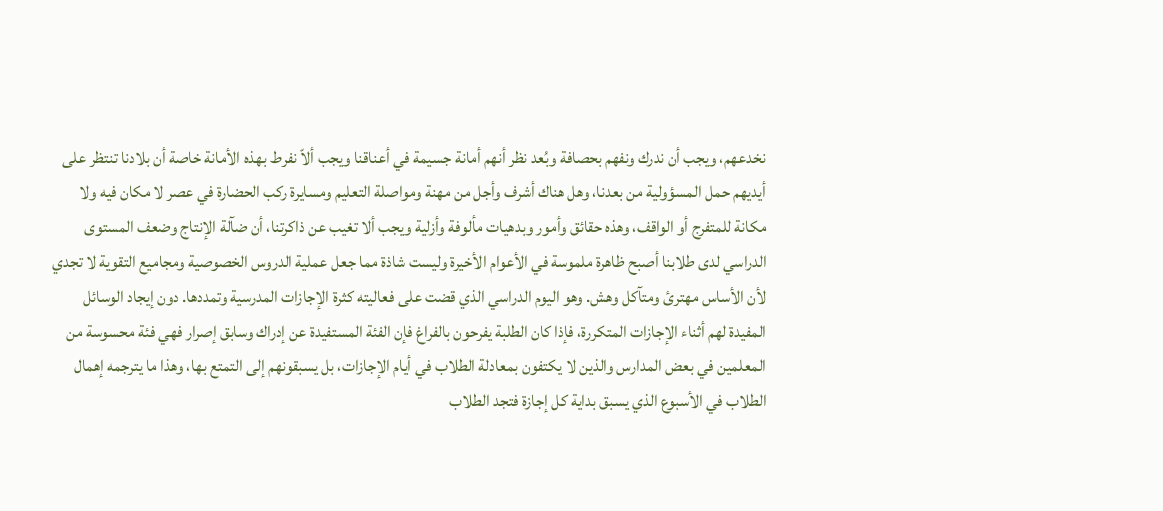نخدعهم، ويجب أن ندرك ونفهم بحصافة وبُعد نظر أنهم أمانة جسيمة في أعناقنا ويجب ألاّ نفرط بهذه الأمانة خاصة أن بلادنا تنتظر على أيديهم حمل المسؤولية من بعدنا، وهل هناك أشرف وأجل من مهنة ومواصلة التعليم ومسايرة ركب الحضارة في عصر لا مكان فيه ولا مكانة للمتفرج أو الواقف، وهذه حقائق وأمور وبدهيات مألوفة وأزلية ويجب ألا تغيب عن ذاكرتنا، أن ضآلة الإنتاج وضعف المستوى الدراسي لدى طلابنا أصبح ظاهرة ملموسة في الأعوام الأخيرة وليست شاذة مما جعل عملية الدروس الخصوصية ومجاميع التقوية لا تجدي لأن الأساس مهترئ ومتآكل وهش. وهو اليوم الدراسي الذي قضت على فعاليته كثرة الإجازات المدرسية وتمددها. دون إيجاد الوسائل المفيدة لهم أثناء الإجازات المتكررة، فإذا كان الطلبة يفرحون بالفراغ فإن الفئة المستفيدة عن إدراك وسابق إصرار فهي فئة محسوسة من المعلمين في بعض المدارس والذين لا يكتفون بمعادلة الطلاب في أيام الإجازات، بل يسبقونهم إلى التمتع بها، وهذا ما يترجمه إهمال الطلاب في الأسبوع الذي يسبق بداية كل إجازة فتجد الطلاب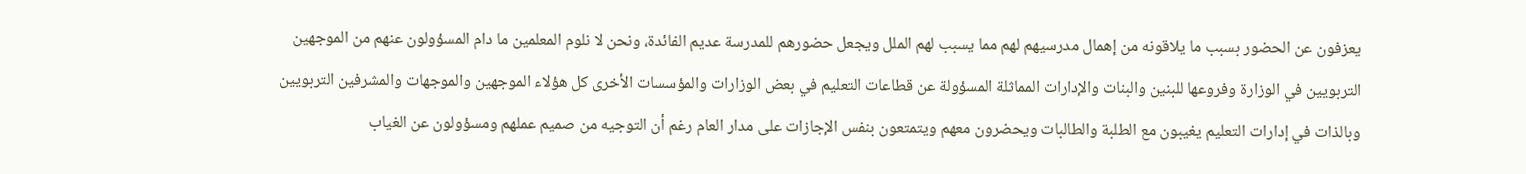يعزفون عن الحضور بسبب ما يلاقونه من إهمال مدرسيهم لهم مما يسبب لهم الملل ويجعل حضورهم للمدرسة عديم الفائدة، ونحن لا نلوم المعلمين ما دام المسؤولون عنهم من الموجهين التربويين في الوزارة وفروعها للبنين والبنات والإدارات المماثلة المسؤولة عن قطاعات التعليم في بعض الوزارات والمؤسسات الأخرى كل هؤلاء الموجهين والموجهات والمشرفين التربويين وبالذات في إدارات التعليم يغيبون مع الطلبة والطالبات ويحضرون معهم ويتمتعون بنفس الإجازات على مدار العام رغم أن التوجيه من صميم عملهم ومسؤولون عن الغياب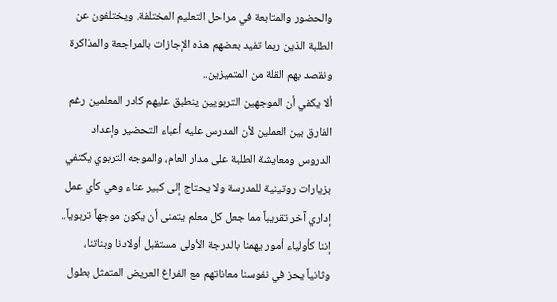والحضور والمتابعة في مراحل التعليم المختلفة. ويختلفون عن الطلبة الذين ربما تفيد بعضهم هذه الإجازات بالمراجعة والمذاكرة ونقصد بهم القلة من المتميزين..
ألا يكفي أن الموجهين التربويين ينطبق عليهم كادر المعلمين رغم الفارق بين العملين لأن المدرس عليه أعباء التحضير وإعداد الدروس ومعايشة الطلبة على مدار العام، والموجه التربوي يكتفي بزيارات روتينية للمدرسة ولا يحتاج إلى كبير عناء وهي كأي عمل إداري آخر تقريباً مما جعل كل معلم يتمنى أن يكون موجهاً تربوياً.. إننا كأولياء أمور يهمنا بالدرجة الأولى مستقبل أولادنا وبناتنا، وثانياً يحز في نفوسنا معاناتهم مع الفراغ العريض المتمثل بطول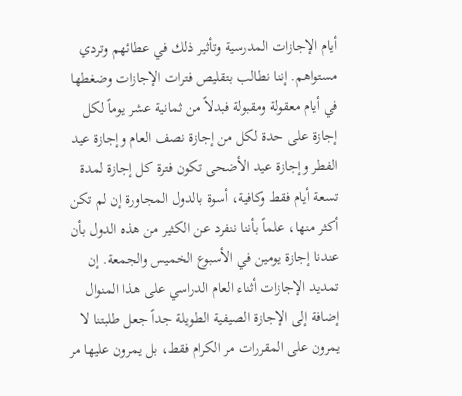أيام الإجازات المدرسية وتأثير ذلك في عطائهم وتردي مستواهم. إننا نطالب بتقليص فترات الإجازات وضغطها في أيام معقولة ومقبولة فبدلاً من ثمانية عشر يوماً لكل إجازة على حدة لكل من إجازة نصف العام وإجازة عيد الفطر وإجازة عيد الأضحى تكون فترة كل إجازة لمدة تسعة أيام فقط وكافية، أسوة بالدول المجاورة إن لم تكن أكثر منها، علماً بأننا ننفرد عن الكثير من هذه الدول بأن عندنا إجازة يومين في الأسبوع الخميس والجمعة. إن تمديد الإجازات أثناء العام الدراسي على هذا المنوال إضافة إلى الإجازة الصيفية الطويلة جداً جعل طلبتنا لا يمرون على المقررات مر الكرام فقط، بل يمرون عليها مر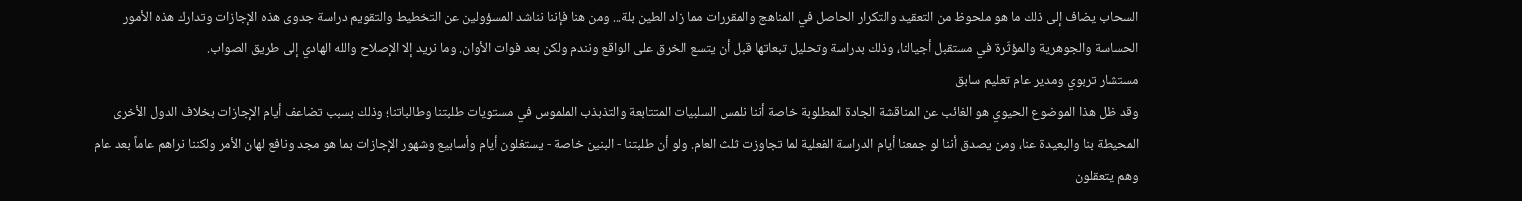السحاب يضاف إلى ذلك ما هو ملحوظ من التعقيد والتكرار الحاصل في المناهج والمقررات مما زاد الطين بلة... ومن هنا فإننا نناشد المسؤولين عن التخطيط والتقويم دراسة جدوى هذه الإجازات وتدارك هذه الأمور الحساسة والجوهرية والمؤثّرة في مستقبل أجيالنا، وذلك بدراسة وتحليل تبعاتها قبل أن يتسع الخرق على الواقع ونندم ولكن بعد فوات الأوان. وما نريد إلا الإصلاح والله الهادي إلى طريق الصواب.
مستشار تربوي ومدير عام تعليم سابق
وقد ظل هذا الموضوع الحيوي هو الغائب عن المناقشة الجادة المطلوبة خاصة أننا نلمس السلبيات المتتابعة والتذبذب الملموس في مستويات طلبتنا وطالباتنا؛ وذلك بسبب تضاعف أيام الإجازات بخلاف الدول الأخرى المحيطة بنا والبعيدة عنا، ومن يصدق أننا لو جمعنا أيام الدراسة الفعلية لما تجاوزت ثلث العام. ولو أن طلبتنا - البنين خاصة - يستغلون أيام وأسابيع وشهور الإجازات بما هو مجد ونافع لهان الأمر ولكننا نراهم عاماً بعد عام وهم يتعقلون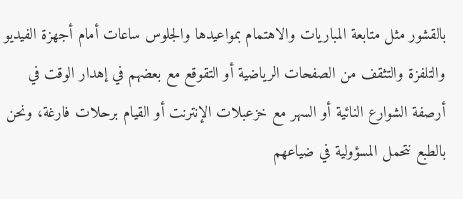بالقشور مثل متابعة المباريات والاهتمام بمواعيدها والجلوس ساعات أمام أجهزة الفيديو والتلفزة والتثقف من الصفحات الرياضية أو التقوقع مع بعضهم في إهدار الوقت في أرصفة الشوارع النائية أو السهر مع خزعبلات الإنترنت أو القيام برحلات فارغة، ونحن بالطبع نتحمل المسؤولية في ضياعهم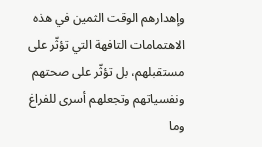وإهدارهم الوقت الثمين في هذه الاهتمامات التافهة التي تؤثّر على مستقبلهم، بل تؤثّر على صحتهم ونفسياتهم وتجعلهم أسرى للفراغ وما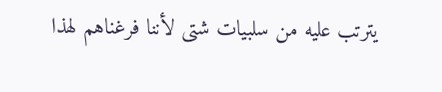يترتب عليه من سلبيات شتى لأننا فرغناهم لهذا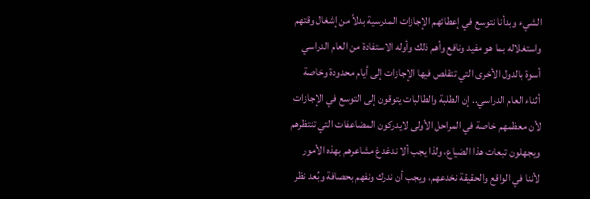الشيء وبدأنا نتوسع في إعطائهم الإجازات المدرسية بدلاً من إشغال وقتهم واستغلاله بما هو مفيد ونافع وأهم ذلك وأوله الاستفادة من العام الدراسي أسوة بالدول الأخرى التي تتقلص فيها الإجازات إلى أيام محدودة وخاصة أثناء العام الدراسي.. إن الطلبة والطالبات يتوقون إلى التوسع في الإجازات لأن معظمهم خاصة في المراحل الأولى لايدركون المضاعفات التي تنتظرهم ويجهلون تبعات هذا الضياع، ولذا يجب ألا ندغدغ مشاعرهم بهذه الأمور لأننا في الواقع والحقيقة نخدعهم، ويجب أن ندرك ونفهم بحصافة وبُعد نظر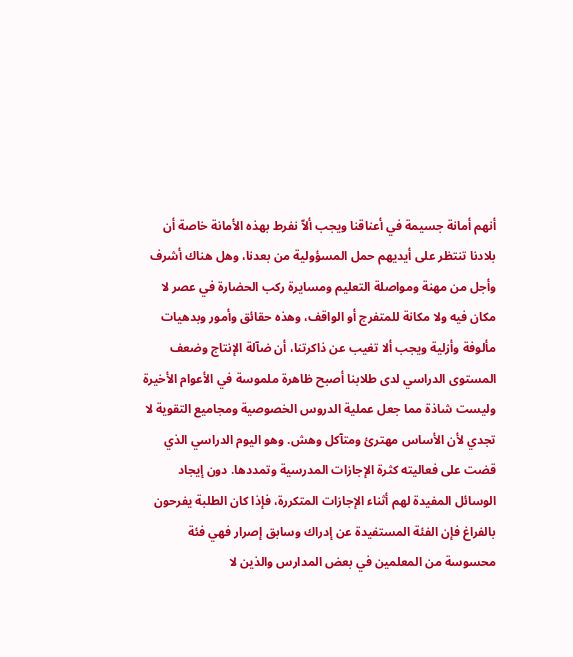أنهم أمانة جسيمة في أعناقنا ويجب ألاّ نفرط بهذه الأمانة خاصة أن بلادنا تنتظر على أيديهم حمل المسؤولية من بعدنا، وهل هناك أشرف وأجل من مهنة ومواصلة التعليم ومسايرة ركب الحضارة في عصر لا مكان فيه ولا مكانة للمتفرج أو الواقف، وهذه حقائق وأمور وبدهيات مألوفة وأزلية ويجب ألا تغيب عن ذاكرتنا، أن ضآلة الإنتاج وضعف المستوى الدراسي لدى طلابنا أصبح ظاهرة ملموسة في الأعوام الأخيرة وليست شاذة مما جعل عملية الدروس الخصوصية ومجاميع التقوية لا تجدي لأن الأساس مهترئ ومتآكل وهش. وهو اليوم الدراسي الذي قضت على فعاليته كثرة الإجازات المدرسية وتمددها. دون إيجاد الوسائل المفيدة لهم أثناء الإجازات المتكررة، فإذا كان الطلبة يفرحون بالفراغ فإن الفئة المستفيدة عن إدراك وسابق إصرار فهي فئة محسوسة من المعلمين في بعض المدارس والذين لا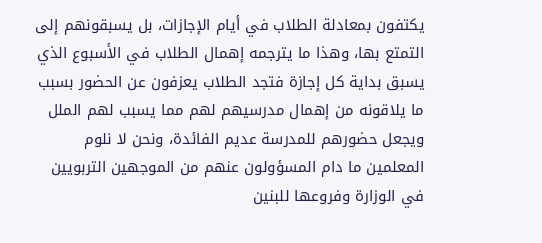يكتفون بمعادلة الطلاب في أيام الإجازات، بل يسبقونهم إلى التمتع بها، وهذا ما يترجمه إهمال الطلاب في الأسبوع الذي يسبق بداية كل إجازة فتجد الطلاب يعزفون عن الحضور بسبب ما يلاقونه من إهمال مدرسيهم لهم مما يسبب لهم الملل ويجعل حضورهم للمدرسة عديم الفائدة، ونحن لا نلوم المعلمين ما دام المسؤولون عنهم من الموجهين التربويين في الوزارة وفروعها للبنين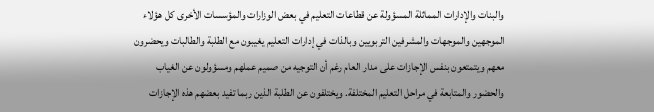والبنات والإدارات المماثلة المسؤولة عن قطاعات التعليم في بعض الوزارات والمؤسسات الأخرى كل هؤلاء الموجهين والموجهات والمشرفين التربويين وبالذات في إدارات التعليم يغيبون مع الطلبة والطالبات ويحضرون معهم ويتمتعون بنفس الإجازات على مدار العام رغم أن التوجيه من صميم عملهم ومسؤولون عن الغياب والحضور والمتابعة في مراحل التعليم المختلفة. ويختلفون عن الطلبة الذين ربما تفيد بعضهم هذه الإجازات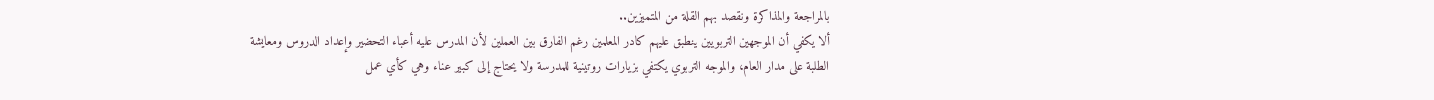بالمراجعة والمذاكرة ونقصد بهم القلة من المتميزين..
ألا يكفي أن الموجهين التربويين ينطبق عليهم كادر المعلمين رغم الفارق بين العملين لأن المدرس عليه أعباء التحضير وإعداد الدروس ومعايشة الطلبة على مدار العام، والموجه التربوي يكتفي بزيارات روتينية للمدرسة ولا يحتاج إلى كبير عناء وهي كأي عمل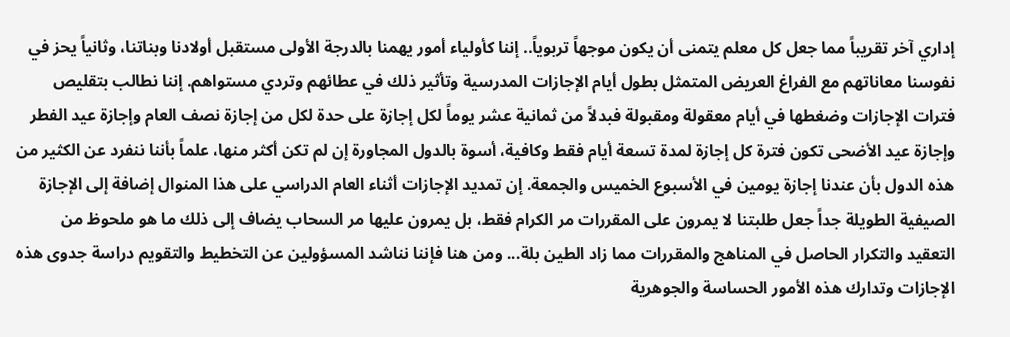إداري آخر تقريباً مما جعل كل معلم يتمنى أن يكون موجهاً تربوياً.. إننا كأولياء أمور يهمنا بالدرجة الأولى مستقبل أولادنا وبناتنا، وثانياً يحز في نفوسنا معاناتهم مع الفراغ العريض المتمثل بطول أيام الإجازات المدرسية وتأثير ذلك في عطائهم وتردي مستواهم. إننا نطالب بتقليص فترات الإجازات وضغطها في أيام معقولة ومقبولة فبدلاً من ثمانية عشر يوماً لكل إجازة على حدة لكل من إجازة نصف العام وإجازة عيد الفطر وإجازة عيد الأضحى تكون فترة كل إجازة لمدة تسعة أيام فقط وكافية، أسوة بالدول المجاورة إن لم تكن أكثر منها، علماً بأننا ننفرد عن الكثير من هذه الدول بأن عندنا إجازة يومين في الأسبوع الخميس والجمعة. إن تمديد الإجازات أثناء العام الدراسي على هذا المنوال إضافة إلى الإجازة الصيفية الطويلة جداً جعل طلبتنا لا يمرون على المقررات مر الكرام فقط، بل يمرون عليها مر السحاب يضاف إلى ذلك ما هو ملحوظ من التعقيد والتكرار الحاصل في المناهج والمقررات مما زاد الطين بلة... ومن هنا فإننا نناشد المسؤولين عن التخطيط والتقويم دراسة جدوى هذه الإجازات وتدارك هذه الأمور الحساسة والجوهرية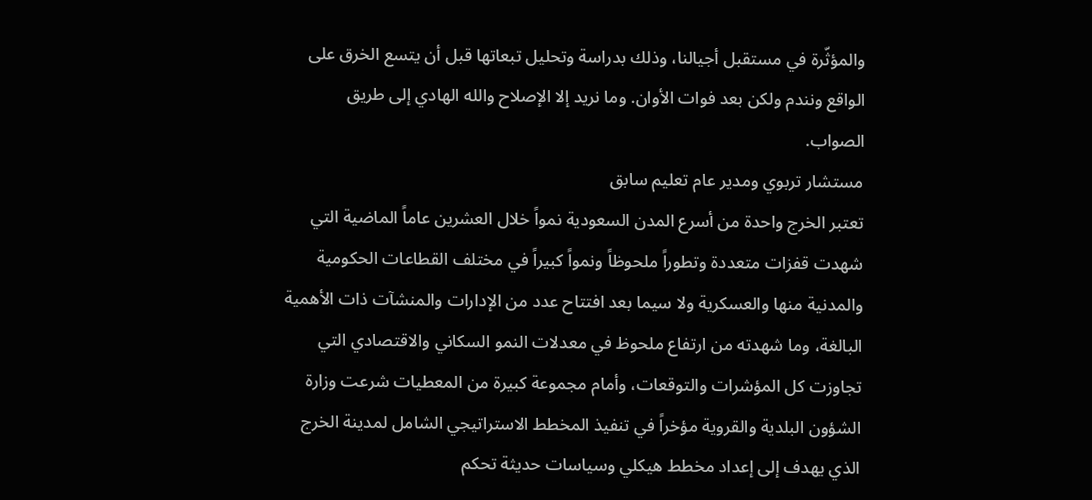والمؤثّرة في مستقبل أجيالنا، وذلك بدراسة وتحليل تبعاتها قبل أن يتسع الخرق على الواقع ونندم ولكن بعد فوات الأوان. وما نريد إلا الإصلاح والله الهادي إلى طريق الصواب.
مستشار تربوي ومدير عام تعليم سابق
تعتبر الخرج واحدة من أسرع المدن السعودية نمواً خلال العشرين عاماً الماضية التي شهدت قفزات متعددة وتطوراً ملحوظاً ونمواً كبيراً في مختلف القطاعات الحكومية والمدنية منها والعسكرية ولا سيما بعد افتتاح عدد من الإدارات والمنشآت ذات الأهمية البالغة، وما شهدته من ارتفاع ملحوظ في معدلات النمو السكاني والاقتصادي التي تجاوزت كل المؤشرات والتوقعات، وأمام مجموعة كبيرة من المعطيات شرعت وزارة الشؤون البلدية والقروية مؤخراً في تنفيذ المخطط الاستراتيجي الشامل لمدينة الخرج الذي يهدف إلى إعداد مخطط هيكلي وسياسات حديثة تحكم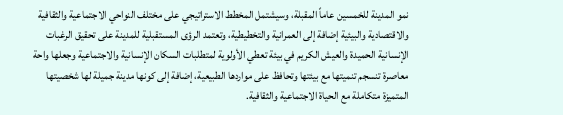نمو المدينة للخمسين عاماً المقبلة، وسيشتمل المخطط الاستراتيجي على مختلف النواحي الاجتماعية والثقافية والاقتصادية والبيئية إضافة إلى العمرانية والتخطيطية، وتعتمد الرؤى المستقبلية للمدينة على تحقيق الرغبات الإنسانية الحميدة والعيش الكريم في بيئة تعطي الأولوية لمتطلبات السكان الإنسانية والاجتماعية وجعلها واحة معاصرة تنسجم تنميتها مع بيئتها وتحافظ على مواردها الطبيعية، إضافة إلى كونها مدينة جميلة لها شخصيتها المتميزة متكاملة مع الحياة الاجتماعية والثقافية.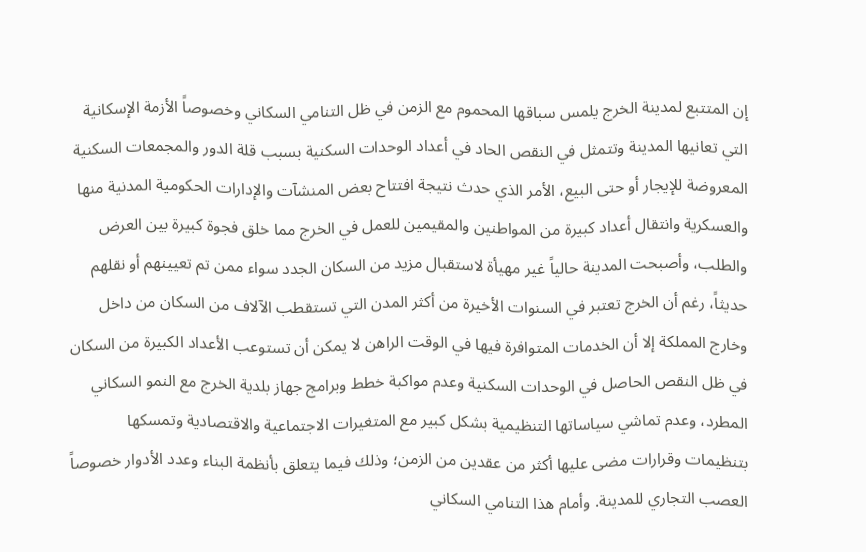إن المتتبع لمدينة الخرج يلمس سباقها المحموم مع الزمن في ظل التنامي السكاني وخصوصاً الأزمة الإسكانية التي تعانيها المدينة وتتمثل في النقص الحاد في أعداد الوحدات السكنية بسبب قلة الدور والمجمعات السكنية المعروضة للإيجار أو حتى البيع، الأمر الذي حدث نتيجة افتتاح بعض المنشآت والإدارات الحكومية المدنية منها والعسكرية وانتقال أعداد كبيرة من المواطنين والمقيمين للعمل في الخرج مما خلق فجوة كبيرة بين العرض والطلب، وأصبحت المدينة حالياً غير مهيأة لاستقبال مزيد من السكان الجدد سواء ممن تم تعيينهم أو نقلهم حديثاً، رغم أن الخرج تعتبر في السنوات الأخيرة من أكثر المدن التي تستقطب الآلاف من السكان من داخل وخارج المملكة إلا أن الخدمات المتوافرة فيها في الوقت الراهن لا يمكن أن تستوعب الأعداد الكبيرة من السكان في ظل النقص الحاصل في الوحدات السكنية وعدم مواكبة خطط وبرامج جهاز بلدية الخرج مع النمو السكاني المطرد، وعدم تماشي سياساتها التنظيمية بشكل كبير مع المتغيرات الاجتماعية والاقتصادية وتمسكها بتنظيمات وقرارات مضى عليها أكثر من عقدين من الزمن؛ وذلك فيما يتعلق بأنظمة البناء وعدد الأدوار خصوصاً العصب التجاري للمدينة. وأمام هذا التنامي السكاني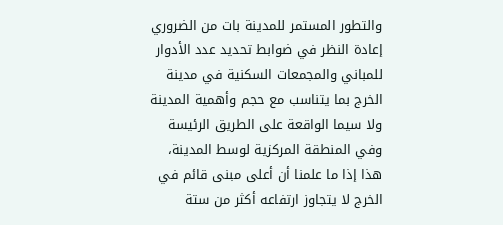والتطور المستمر للمدينة بات من الضروري إعادة النظر في ضوابط تحديد عدد الأدوار للمباني والمجمعات السكنية في مدينة الخرج بما يتناسب مع حجم وأهمية المدينة ولا سيما الواقعة على الطريق الرئيسة وفي المنطقة المركزية لوسط المدينة، هذا إذا ما علمنا أن أعلى مبنى قائم في الخرج لا يتجاوز ارتفاعه أكثر من ستة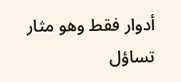أدوار فقط وهو مثار تساؤل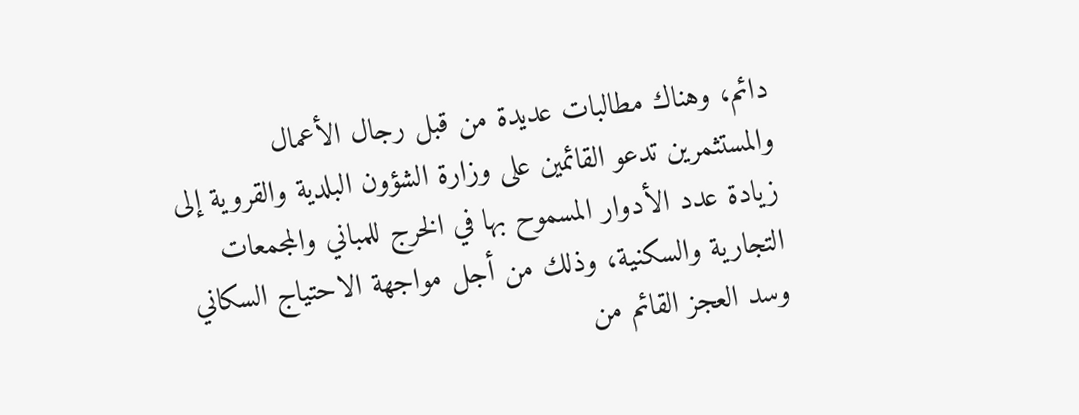دائم، وهناك مطالبات عديدة من قبل رجال الأعمال والمستثمرين تدعو القائمين على وزارة الشؤون البلدية والقروية إلى زيادة عدد الأدوار المسموح بها في الخرج للمباني والمجمعات التجارية والسكنية، وذلك من أجل مواجهة الاحتياج السكاني وسد العجز القائم من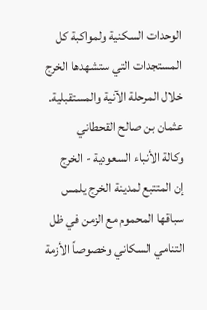الوحدات السكنية ولمواكبة كل المستجدات التي ستشهدها الخرج خلال المرحلة الآنية والمستقبلية.
عثمان بن صالح القحطاني
وكالة الأنباء السعودية - الخرج
إن المتتبع لمدينة الخرج يلمس سباقها المحموم مع الزمن في ظل التنامي السكاني وخصوصاً الأزمة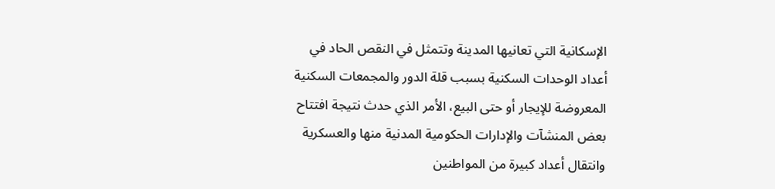الإسكانية التي تعانيها المدينة وتتمثل في النقص الحاد في أعداد الوحدات السكنية بسبب قلة الدور والمجمعات السكنية المعروضة للإيجار أو حتى البيع، الأمر الذي حدث نتيجة افتتاح بعض المنشآت والإدارات الحكومية المدنية منها والعسكرية وانتقال أعداد كبيرة من المواطنين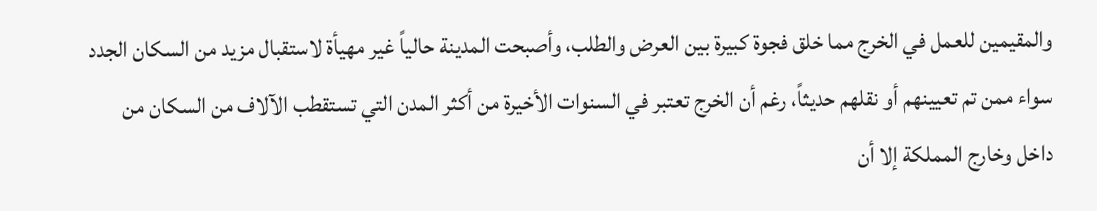والمقيمين للعمل في الخرج مما خلق فجوة كبيرة بين العرض والطلب، وأصبحت المدينة حالياً غير مهيأة لاستقبال مزيد من السكان الجدد سواء ممن تم تعيينهم أو نقلهم حديثاً، رغم أن الخرج تعتبر في السنوات الأخيرة من أكثر المدن التي تستقطب الآلاف من السكان من داخل وخارج المملكة إلا أن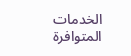الخدمات المتوافرة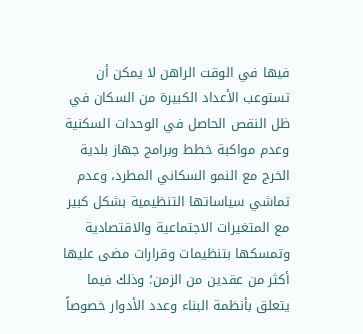فيها في الوقت الراهن لا يمكن أن تستوعب الأعداد الكبيرة من السكان في ظل النقص الحاصل في الوحدات السكنية وعدم مواكبة خطط وبرامج جهاز بلدية الخرج مع النمو السكاني المطرد، وعدم تماشي سياساتها التنظيمية بشكل كبير مع المتغيرات الاجتماعية والاقتصادية وتمسكها بتنظيمات وقرارات مضى عليها أكثر من عقدين من الزمن؛ وذلك فيما يتعلق بأنظمة البناء وعدد الأدوار خصوصاً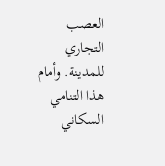العصب التجاري للمدينة. وأمام هذا التنامي السكاني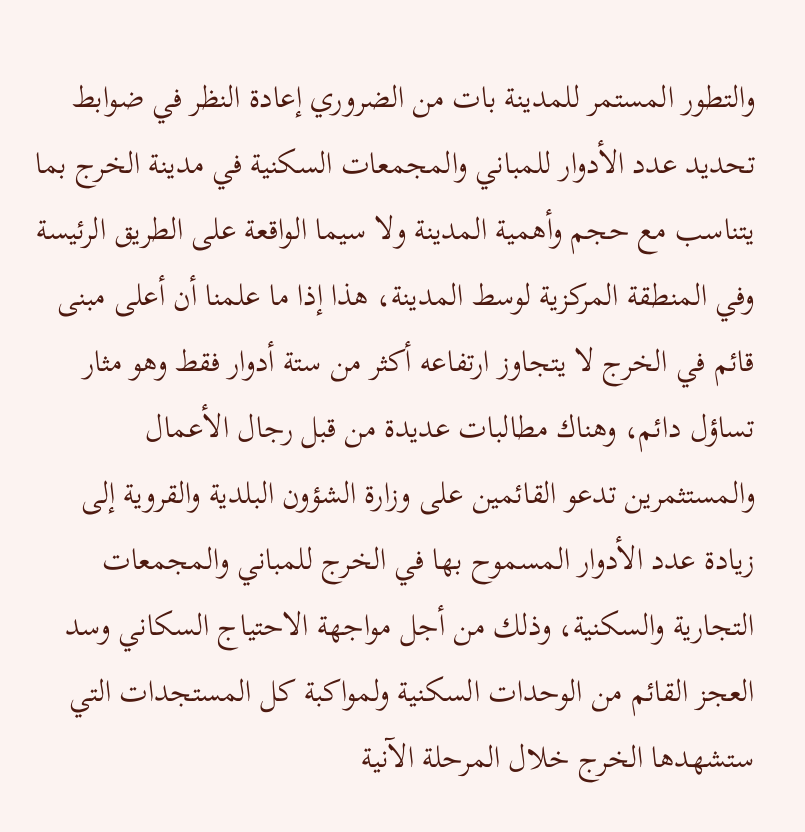والتطور المستمر للمدينة بات من الضروري إعادة النظر في ضوابط تحديد عدد الأدوار للمباني والمجمعات السكنية في مدينة الخرج بما يتناسب مع حجم وأهمية المدينة ولا سيما الواقعة على الطريق الرئيسة وفي المنطقة المركزية لوسط المدينة، هذا إذا ما علمنا أن أعلى مبنى قائم في الخرج لا يتجاوز ارتفاعه أكثر من ستة أدوار فقط وهو مثار تساؤل دائم، وهناك مطالبات عديدة من قبل رجال الأعمال والمستثمرين تدعو القائمين على وزارة الشؤون البلدية والقروية إلى زيادة عدد الأدوار المسموح بها في الخرج للمباني والمجمعات التجارية والسكنية، وذلك من أجل مواجهة الاحتياج السكاني وسد العجز القائم من الوحدات السكنية ولمواكبة كل المستجدات التي ستشهدها الخرج خلال المرحلة الآنية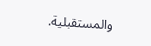والمستقبلية.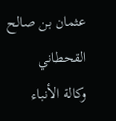عثمان بن صالح القحطاني
وكالة الأنباء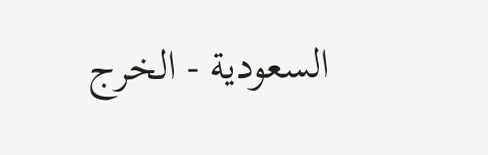السعودية - الخرج